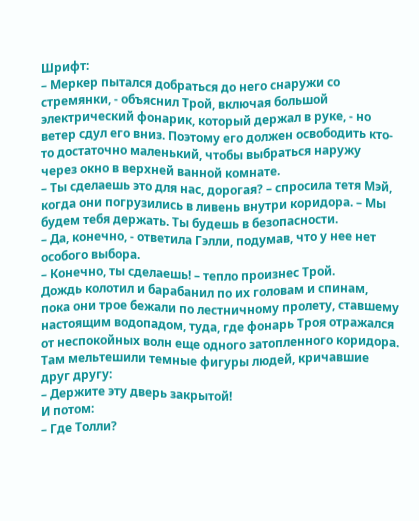Шрифт:
– Меркер пытался добраться до него снаружи со стремянки, - объяснил Трой, включая большой электрический фонарик, который держал в руке, - но ветер сдул его вниз. Поэтому его должен освободить кто-то достаточно маленький, чтобы выбраться наружу через окно в верхней ванной комнате.
– Ты сделаешь это для нас, дорогая? – спросила тетя Мэй, когда они погрузились в ливень внутри коридора. – Мы будем тебя держать. Ты будешь в безопасности.
– Да, конечно, - ответила Гэлли, подумав, что у нее нет особого выбора.
– Конечно, ты сделаешь! – тепло произнес Трой.
Дождь колотил и барабанил по их головам и спинам, пока они трое бежали по лестничному пролету, ставшему настоящим водопадом, туда, где фонарь Троя отражался от неспокойных волн еще одного затопленного коридора. Там мельтешили темные фигуры людей, кричавшие друг другу:
– Держите эту дверь закрытой!
И потом:
– Где Толли?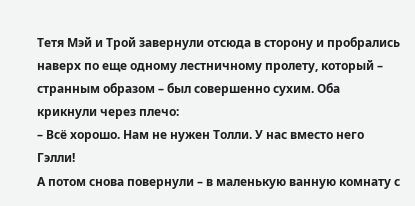Тетя Мэй и Трой завернули отсюда в сторону и пробрались наверх по еще одному лестничному пролету, который – странным образом – был совершенно сухим. Оба крикнули через плечо:
– Всё хорошо. Нам не нужен Толли. У нас вместо него Гэлли!
А потом снова повернули – в маленькую ванную комнату с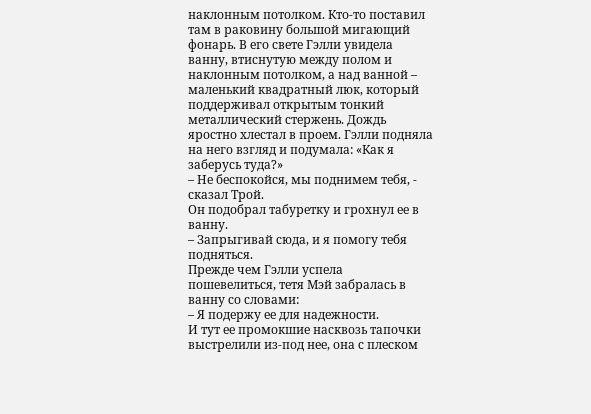наклонным потолком. Кто-то поставил там в раковину большой мигающий фонарь. В его свете Гэлли увидела ванну, втиснутую между полом и наклонным потолком, а над ванной – маленький квадратный люк, который поддерживал открытым тонкий металлический стержень. Дождь яростно хлестал в проем. Гэлли подняла на него взгляд и подумала: «Как я заберусь туда?»
– Не беспокойся, мы поднимем тебя, - сказал Трой.
Он подобрал табуретку и грохнул ее в ванну.
– Запрыгивай сюда, и я помогу тебя подняться.
Прежде чем Гэлли успела пошевелиться, тетя Мэй забралась в ванну со словами:
– Я подержу ее для надежности.
И тут ее промокшие насквозь тапочки выстрелили из-под нее, она с плеском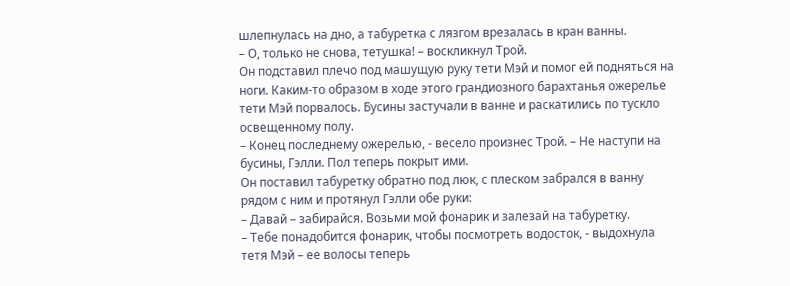шлепнулась на дно, а табуретка с лязгом врезалась в кран ванны.
– О, только не снова, тетушка! – воскликнул Трой.
Он подставил плечо под машущую руку тети Мэй и помог ей подняться на ноги. Каким-то образом в ходе этого грандиозного барахтанья ожерелье тети Мэй порвалось. Бусины застучали в ванне и раскатились по тускло освещенному полу.
– Конец последнему ожерелью, - весело произнес Трой. – Не наступи на бусины, Гэлли. Пол теперь покрыт ими.
Он поставил табуретку обратно под люк, с плеском забрался в ванну рядом с ним и протянул Гэлли обе руки:
– Давай – забирайся. Возьми мой фонарик и залезай на табуретку.
– Тебе понадобится фонарик, чтобы посмотреть водосток, - выдохнула тетя Мэй – ее волосы теперь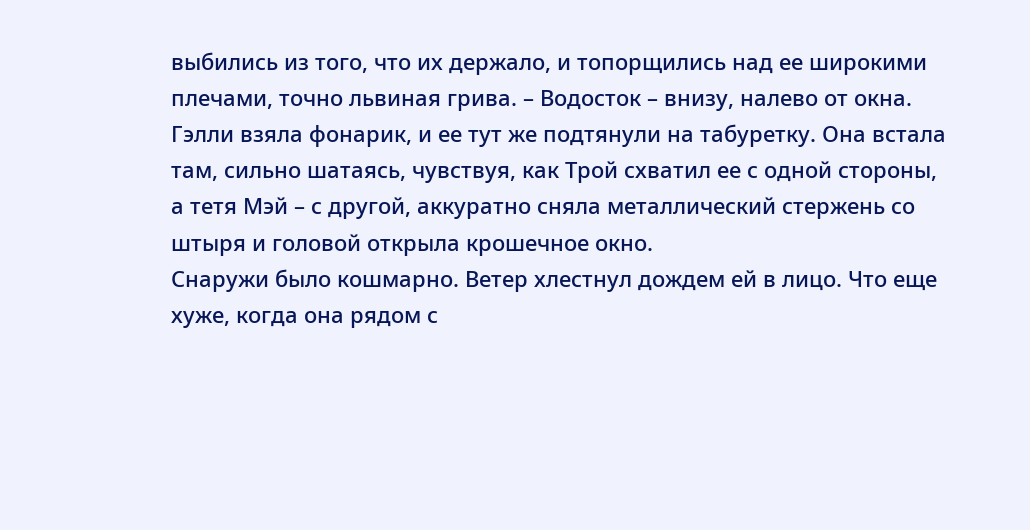выбились из того, что их держало, и топорщились над ее широкими плечами, точно львиная грива. – Водосток – внизу, налево от окна.
Гэлли взяла фонарик, и ее тут же подтянули на табуретку. Она встала там, сильно шатаясь, чувствуя, как Трой схватил ее с одной стороны, а тетя Мэй – с другой, аккуратно сняла металлический стержень со штыря и головой открыла крошечное окно.
Снаружи было кошмарно. Ветер хлестнул дождем ей в лицо. Что еще хуже, когда она рядом с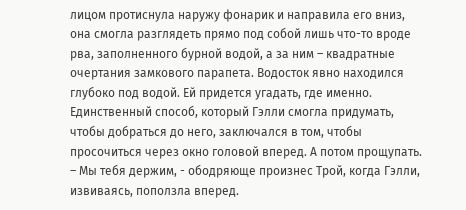лицом протиснула наружу фонарик и направила его вниз, она смогла разглядеть прямо под собой лишь что-то вроде рва, заполненного бурной водой, а за ним – квадратные очертания замкового парапета. Водосток явно находился глубоко под водой. Ей придется угадать, где именно. Единственный способ, который Гэлли смогла придумать, чтобы добраться до него, заключался в том, чтобы просочиться через окно головой вперед. А потом прощупать.
– Мы тебя держим, - ободряюще произнес Трой, когда Гэлли, извиваясь, поползла вперед.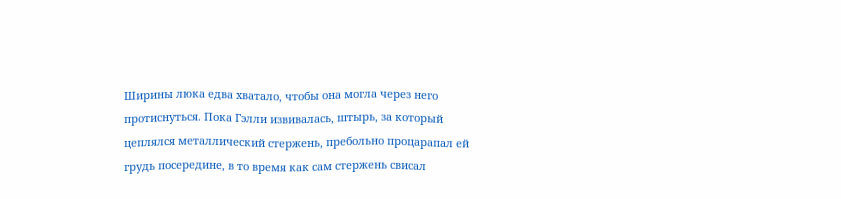Ширины люка едва хватало, чтобы она могла через него протиснуться. Пока Гэлли извивалась, штырь, за который цеплялся металлический стержень, пребольно процарапал ей грудь посередине, в то время как сам стержень свисал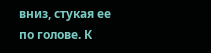вниз, стукая ее по голове. К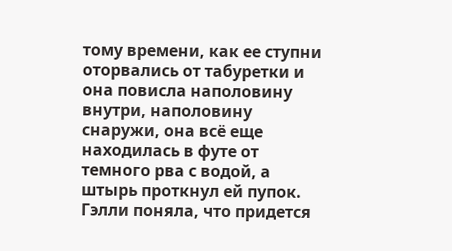тому времени, как ее ступни оторвались от табуретки и она повисла наполовину внутри, наполовину снаружи, она всё еще находилась в футе от темного рва с водой, а штырь проткнул ей пупок. Гэлли поняла, что придется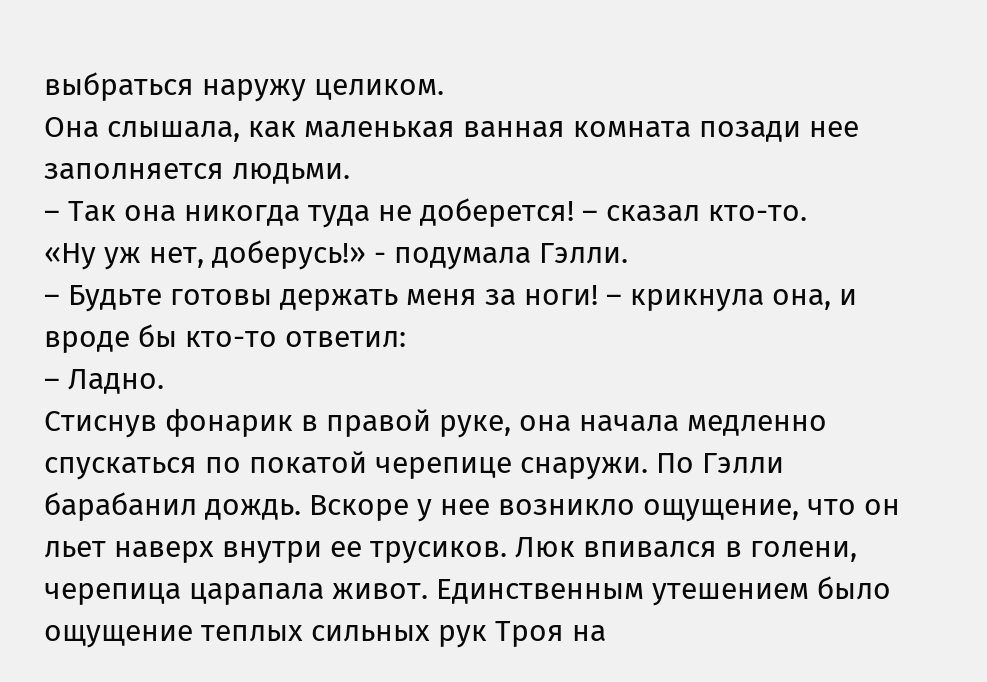выбраться наружу целиком.
Она слышала, как маленькая ванная комната позади нее заполняется людьми.
– Так она никогда туда не доберется! – сказал кто-то.
«Ну уж нет, доберусь!» - подумала Гэлли.
– Будьте готовы держать меня за ноги! – крикнула она, и вроде бы кто-то ответил:
– Ладно.
Стиснув фонарик в правой руке, она начала медленно спускаться по покатой черепице снаружи. По Гэлли барабанил дождь. Вскоре у нее возникло ощущение, что он льет наверх внутри ее трусиков. Люк впивался в голени, черепица царапала живот. Единственным утешением было ощущение теплых сильных рук Троя на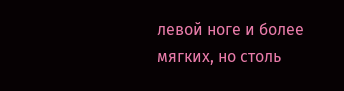левой ноге и более мягких, но столь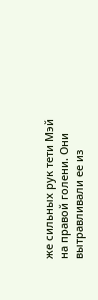же сильных рук тети Мэй на правой голени. Они вытравливали ее из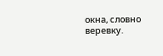окна, словно веревку.